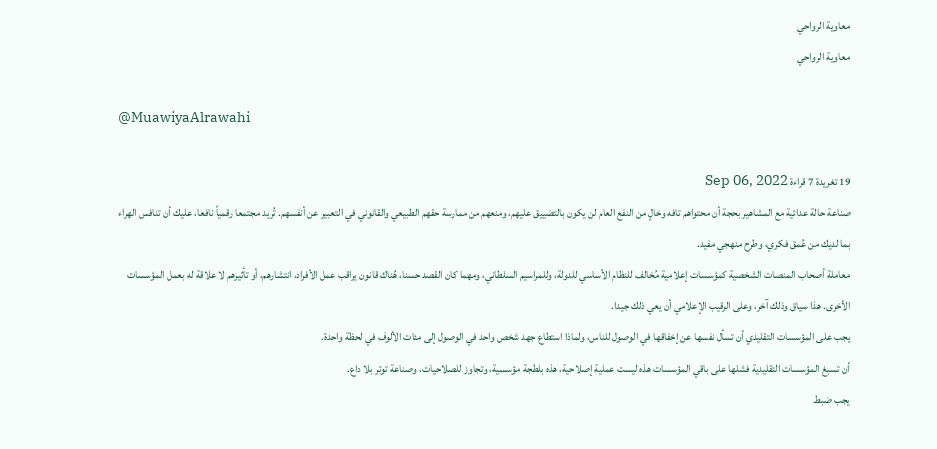معاوية الرواحي
معاوية الرواحي

@MuawiyaAlrawahi

19 تغريدة 7 قراءة Sep 06, 2022
صناعة حالة عدائية مع المشاهير بحجة أن محتواهم تافه وخالٍ من النفع العام لن يكون بالتضييق عليهم، ومنعهم من ممارسة حقهم الطبيعي والقانوني في التعبير عن أنفسهم. تُريد مجتمعا رقمياً نافعا، عليك أن تنافس الهراء بما لديك من عُمق فكري، وطرح منهجي مفيد.
معاملة أصحاب المنصات الشخصية كمؤسسات إعلامية مُخالف للنظام الأساسي للدولة، وللمراسيم السلطاني، ومهما كان القصد حسنا، هُناك قانون يراقب عمل الأفراد، انتشارهم، أو تأثيرهم لا علاقة له بعمل المؤسسات الأخرى. هذا سياق وذلك آخر، وعلى الرقيب الإعلامي أن يعي ذلك جيدا.
يجب على المؤسسات التقليدي أن تسأل نفسها عن إخفاقها في الوصول للناس، ولماذا استطاع جهد شخص واحد في الوصول إلى مئات الألوف في لحظة واحدة.
أن تسبغ المؤسسات التقليدية فشلها على باقي المؤسسات هذه ليست عملية إصلاحية، هذه بلطجة مؤسسية، وتجاوز للصلاحيات، وصناعة توتر بلا داع.
يجب ضبط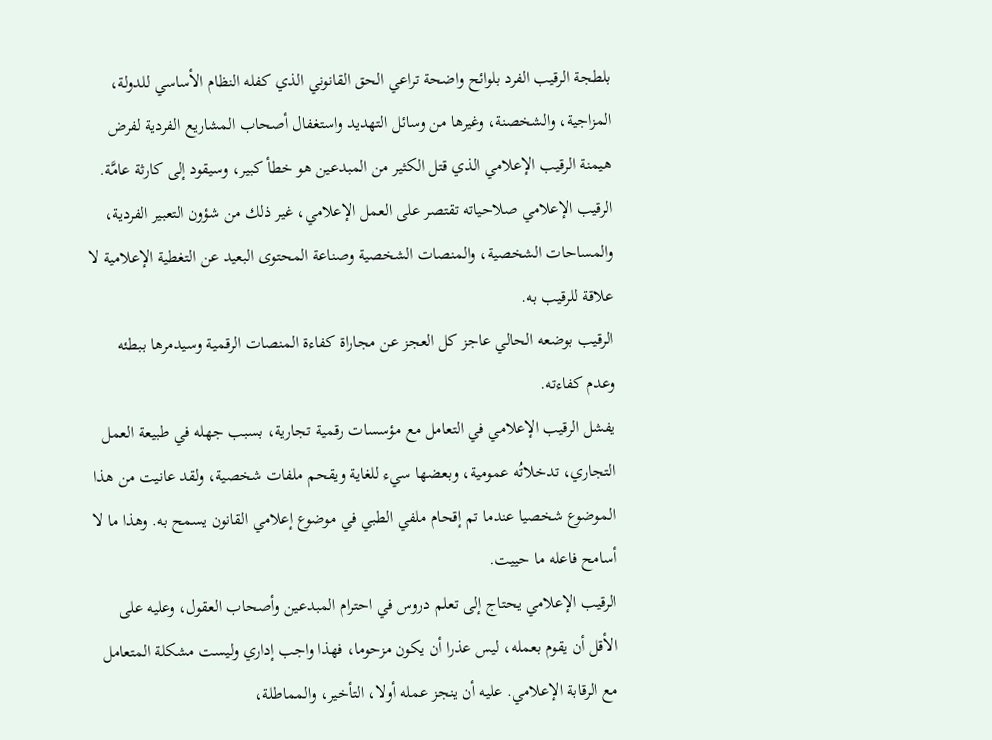بلطجة الرقيب الفرد بلوائح واضحة تراعي الحق القانوني الذي كفله النظام الأساسي للدولة، المزاجية، والشخصنة، وغيرها من وسائل التهديد واستغفال أصحاب المشاريع الفردية لفرض هيمنة الرقيب الإعلامي الذي قتل الكثير من المبدعين هو خطأ كبير، وسيقود إلى كارثة عامَّة.
الرقيب الإعلامي صلاحياته تقتصر على العمل الإعلامي، غير ذلك من شؤون التعبير الفردية، والمساحات الشخصية، والمنصات الشخصية وصناعة المحتوى البعيد عن التغطية الإعلامية لا علاقة للرقيب به.
الرقيب بوضعه الحالي عاجز كل العجز عن مجاراة كفاءة المنصات الرقمية وسيدمرها ببطئه وعدم كفاءته.
يفشل الرقيب الإعلامي في التعامل مع مؤسسات رقمية تجارية، بسبب جهله في طبيعة العمل التجاري، تدخلاتُه عمومية، وبعضها سيء للغاية ويقحم ملفات شخصية، ولقد عانيت من هذا الموضوع شخصيا عندما تم إقحام ملفي الطبي في موضوع إعلامي القانون يسمح به. وهذا ما لا أسامح فاعله ما حييت.
الرقيب الإعلامي يحتاج إلى تعلم دروس في احترام المبدعين وأصحاب العقول، وعليه على الأقل أن يقوم بعمله، ليس عذرا أن يكون مزحوما، فهذا واجب إداري وليست مشكلة المتعامل مع الرقابة الإعلامي. عليه أن ينجز عمله أولا، التأخير، والمماطلة،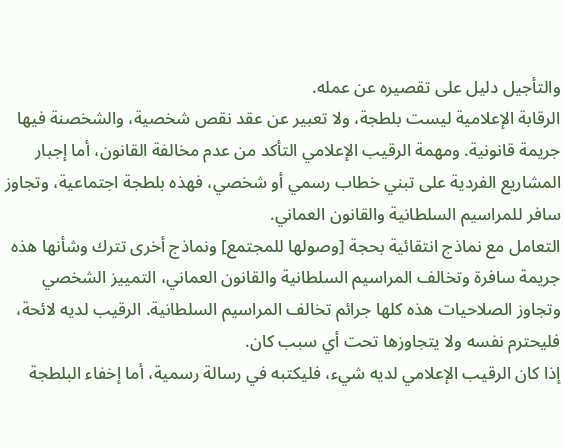والتأجيل دليل على تقصيره عن عمله.
الرقابة الإعلامية ليست بلطجة، ولا تعبير عن عقد نقص شخصية، والشخصنة فيها جريمة قانونية. ومهمة الرقيب الإعلامي التأكد من عدم مخالفة القانون، أما إجبار المشاريع الفردية على تبني خطاب رسمي أو شخصي، فهذه بلطجة اجتماعية، وتجاوز سافر للمراسيم السلطانية والقانون العماني.
التعامل مع نماذج انتقائية بحجة [وصولها للمجتمع] ونماذج أخرى تترك وشأنها هذه جريمة سافرة وتخالف المراسيم السلطانية والقانون العماني، التمييز الشخصي وتجاوز الصلاحيات هذه كلها جرائم تخالف المراسيم السلطانية. الرقيب لديه لائحة، فليحترم نفسه ولا يتجاوزها تحت أي سبب كان.
إذا كان الرقيب الإعلامي لديه شيء، فليكتبه في رسالة رسمية، أما إخفاء البلطجة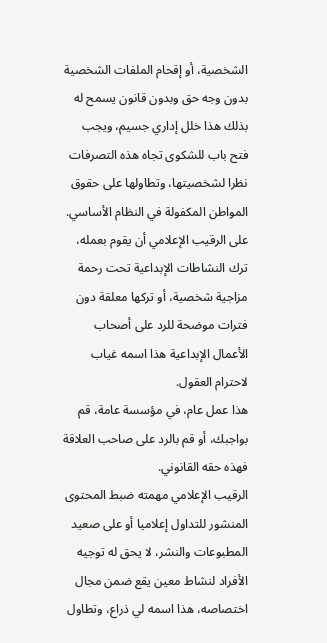الشخصية، أو إقحام الملفات الشخصية بدون وجه حق وبدون قانون يسمح له بذلك هذا خلل إداري جسيم، ويجب فتح باب للشكوى تجاه هذه التصرفات نظرا لشخصيتها، وتطاولها على حقوق المواطن المكفولة في النظام الأساسي.
على الرقيب الإعلامي أن يقوم بعمله، ترك النشاطات الإبداعية تحت رحمة مزاجية شخصية، أو تركها معلقة دون فترات موضحة للرد على أصحاب الأعمال الإبداعية هذا اسمه غياب لاحترام العقول.
هذا عمل عام، في مؤسسة عامة، قم بواجبك، أو قم بالرد على صاحب العلاقة فهذه حقه القانوني.
الرقيب الإعلامي مهمته ضبط المحتوى المنشور للتداول إعلاميا أو على صعيد المطبوعات والنشر، لا يحق له توجيه الأفراد لنشاط معين يقع ضمن مجال اختصاصه، هذا اسمه لي ذراع، وتطاول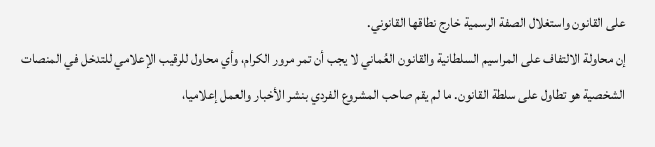على القانون واستغلال الصفة الرسمية خارج نطاقها القانوني.
إن محاولة الالتفاف على المراسيم السلطانية والقانون العُماني لا يجب أن تمر مرور الكرام، وأي محاول للرقيب الإعلامي للتدخل في المنصات الشخصية هو تطاول على سلطة القانون. ما لم يقم صاحب المشروع الفردي بنشر الأخبار والعمل إعلاميا،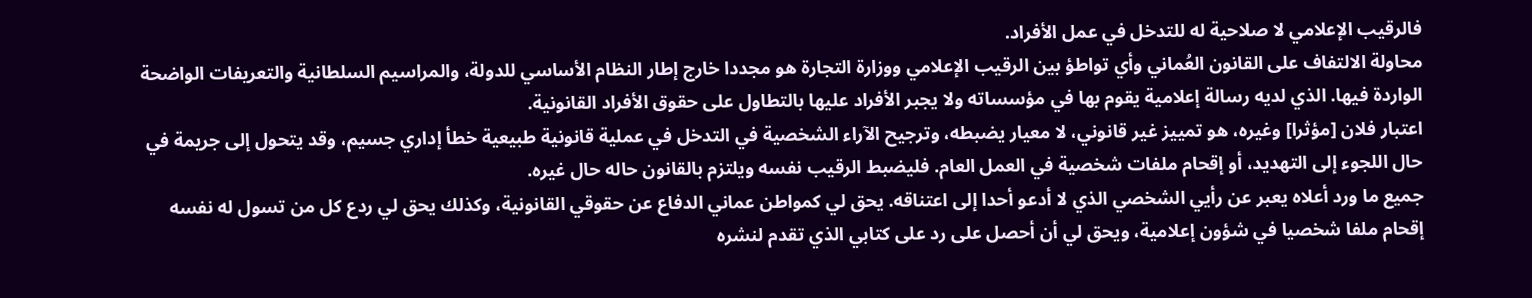فالرقيب الإعلامي لا صلاحية له للتدخل في عمل الأفراد.
محاولة الالتفاف على القانون العُماني وأي تواطؤ بين الرقيب الإعلامي ووزارة التجارة هو مجددا خارج إطار النظام الأساسي للدولة، والمراسيم السلطانية والتعريفات الواضحة الواردة فيها. الذي لديه رسالة إعلامية يقوم بها في مؤسساته ولا يجبر الأفراد عليها بالتطاول على حقوق الأفراد القانونية.
اعتبار فلان [مؤثرا] وغيره، هو تمييز غير قانوني، لا معيار يضبطه، وترجيح الآراء الشخصية في التدخل في عملية قانونية طبيعية خطأ إداري جسيم، وقد يتحول إلى جريمة في حال اللجوء إلى التهديد، أو إقحام ملفات شخصية في العمل العام. فليضبط الرقيب نفسه ويلتزم بالقانون حاله حال غيره.
جميع ما ورد أعلاه يعبر عن رأيي الشخصي الذي لا أدعو أحدا إلى اعتناقه. يحق لي كمواطن عماني الدفاع عن حقوقي القانونية، وكذلك يحق لي ردع كل من تسول له نفسه إقحام ملفا شخصيا في شؤون إعلامية، ويحق لي أن أحصل على رد على كتابي الذي تقدم لنشره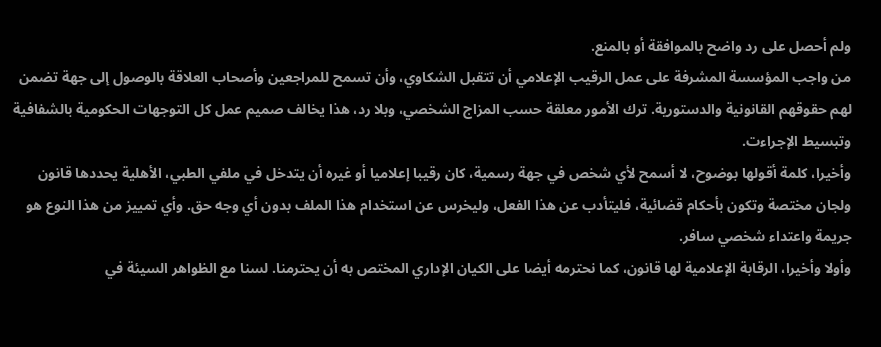ولم أحصل على رد واضح بالموافقة أو بالمنع.
من واجب المؤسسة المشرفة على عمل الرقيب الإعلامي أن تتقبل الشكاوي، وأن تسمح للمراجعين وأصحاب العلاقة بالوصول إلى جهة تضمن لهم حقوقهم القانونية والدستورية. ترك الأمور معلقة حسب المزاج الشخصي، وبلا رد، هذا يخالف صميم عمل كل التوجهات الحكومية بالشفافية وتبسيط الإجراءت.
وأخيرا، كلمة أقولها بوضوح، لا أسمح لأي شخص في جهة رسمية، كان رقيبا إعلاميا أو غيره أن يتدخل في ملفي الطبي، الأهلية يحددها قانون ولجان مختصة وتكون بأحكام قضائية، فليتأدب عن هذا الفعل، وليخرس عن استخدام هذا الملف بدون أي وجه حق. وأي تمييز من هذا النوع هو جريمة واعتداء شخصي سافر.
وأولا وأخيرا، الرقابة الإعلامية لها قانون، كما نحترمه أيضا على الكيان الإداري المختص به أن يحترمنا. لسنا مع الظواهر السيئة في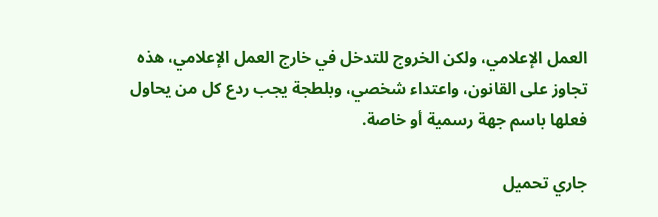العمل الإعلامي، ولكن الخروج للتدخل في خارج العمل الإعلامي، هذه تجاوز على القانون، واعتداء شخصي، وبلطجة يجب ردع كل من يحاول فعلها باسم جهة رسمية أو خاصة.

جاري تحميل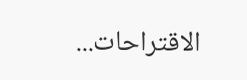الاقتراحات...